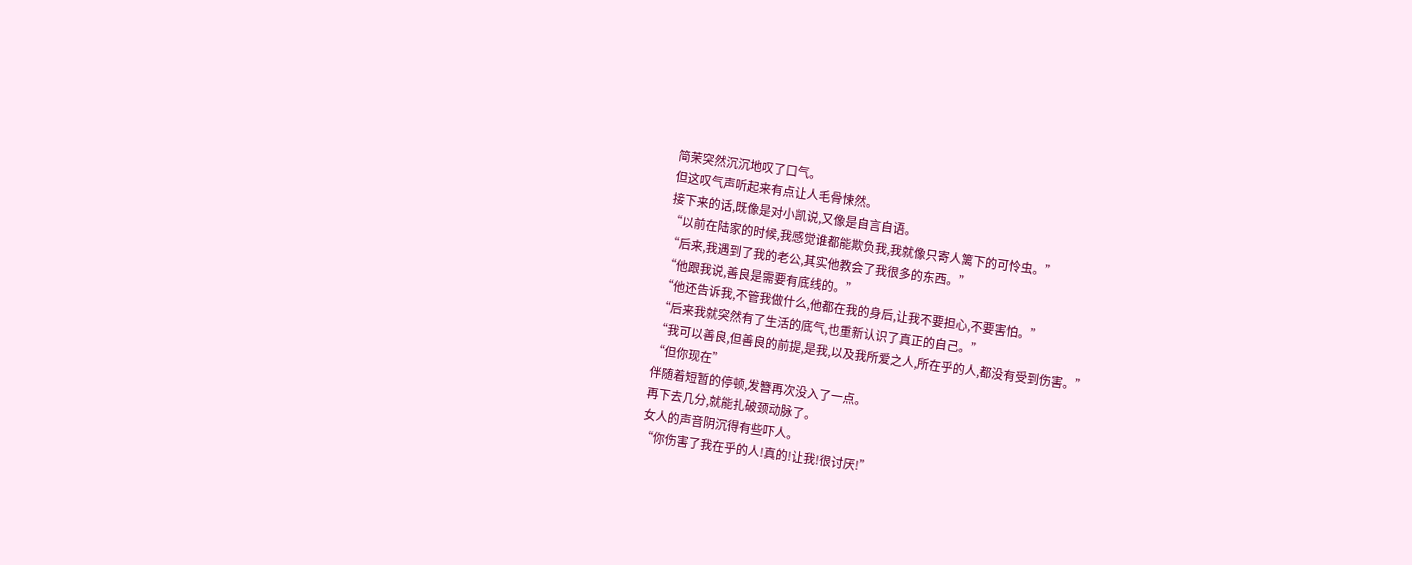简茉突然沉沉地叹了口气。
但这叹气声听起来有点让人毛骨悚然。
接下来的话,既像是对小凯说,又像是自言自语。
“以前在陆家的时候,我感觉谁都能欺负我,我就像只寄人篱下的可怜虫。”
“后来,我遇到了我的老公,其实他教会了我很多的东西。”
“他跟我说,善良是需要有底线的。”
“他还告诉我,不管我做什么,他都在我的身后,让我不要担心,不要害怕。”
“后来我就突然有了生活的底气,也重新认识了真正的自己。”
“我可以善良,但善良的前提,是我,以及我所爱之人,所在乎的人,都没有受到伤害。”
“但你现在”
伴随着短暂的停顿,发簪再次没入了一点。
再下去几分,就能扎破颈动脉了。
女人的声音阴沉得有些吓人。
“你伤害了我在乎的人!真的!让我!很讨厌!”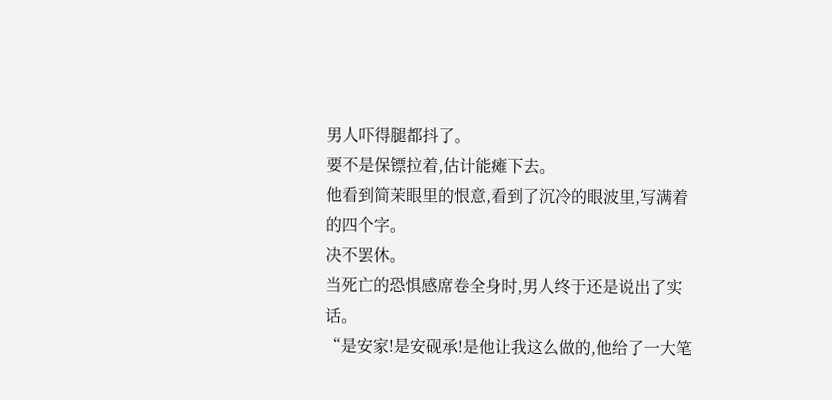男人吓得腿都抖了。
要不是保镖拉着,估计能瘫下去。
他看到简茉眼里的恨意,看到了沉冷的眼波里,写满着的四个字。
决不罢休。
当死亡的恐惧感席卷全身时,男人终于还是说出了实话。
“是安家!是安砚承!是他让我这么做的,他给了一大笔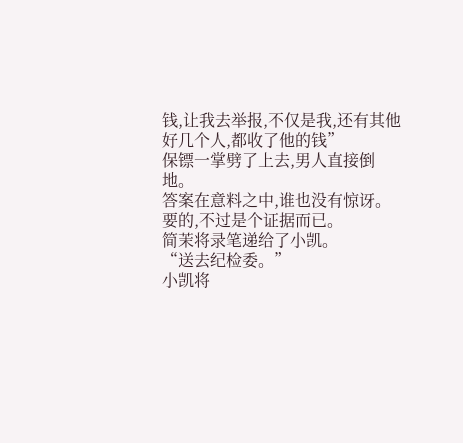钱,让我去举报,不仅是我,还有其他好几个人,都收了他的钱”
保镖一掌劈了上去,男人直接倒地。
答案在意料之中,谁也没有惊讶。
要的,不过是个证据而已。
简茉将录笔递给了小凯。
“送去纪检委。”
小凯将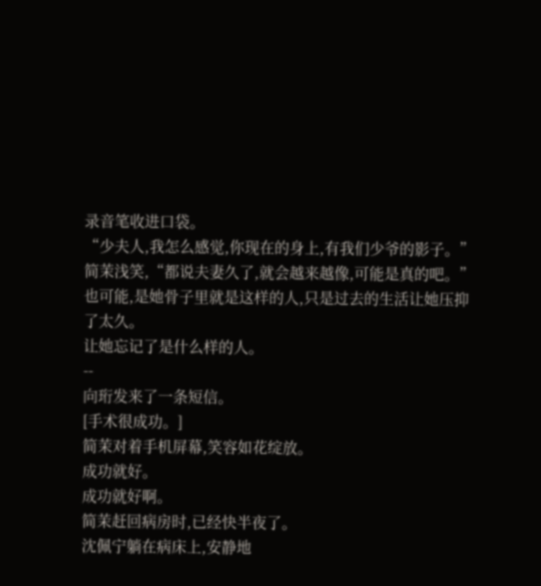录音笔收进口袋。
“少夫人,我怎么感觉,你现在的身上,有我们少爷的影子。”
简茉浅笑,“都说夫妻久了,就会越来越像,可能是真的吧。”
也可能,是她骨子里就是这样的人,只是过去的生活让她压抑了太久。
让她忘记了是什么样的人。
--
向珩发来了一条短信。
[手术很成功。]
简茉对着手机屏幕,笑容如花绽放。
成功就好。
成功就好啊。
简茉赶回病房时,已经快半夜了。
沈佩宁躺在病床上,安静地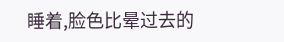睡着,脸色比晕过去的